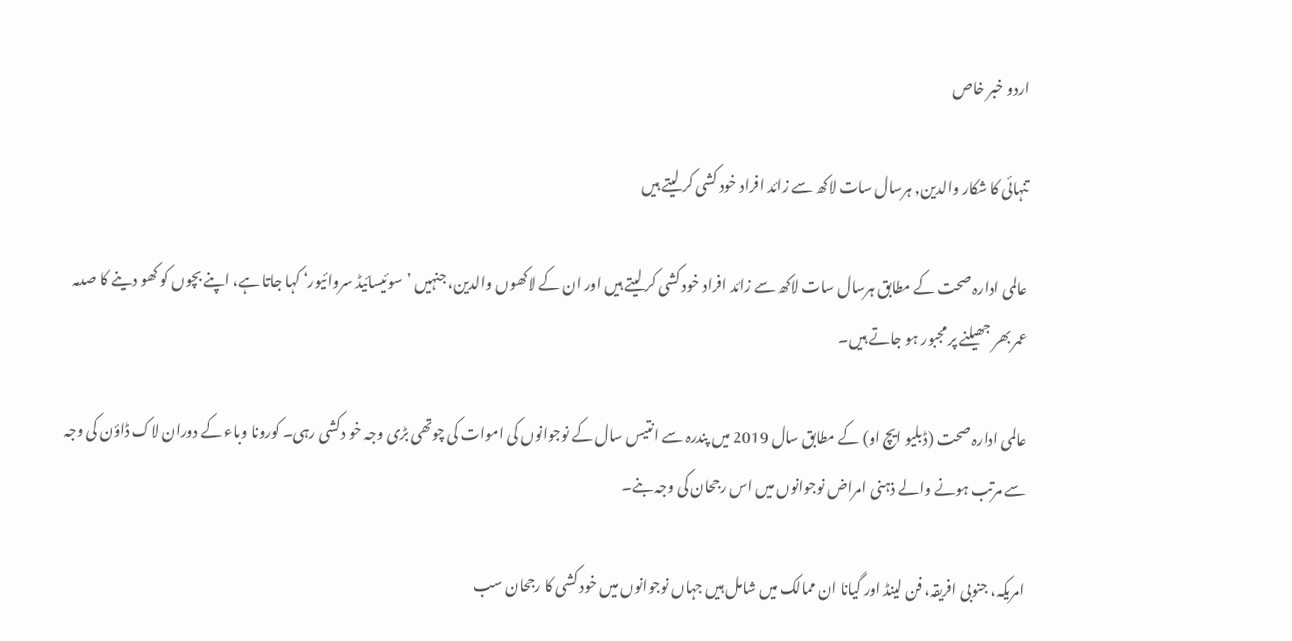اردو خبر خاص

تنہائی کا شکار والدین, ہرسال سات لاکھ سے زائد افراد خود کشی کر لیتے ہیں

عالمی ادارہ صحت کے مطابق ہرسال سات لاکھ سے زائد افراد خود کشی کر لیتے ہیں اور ان کے لاکھوں والدین، جنہیں ’سوئیسائیڈ سروائیور‘ کہا جاتا ہے، اپنے بچوں کو کھو دینے کا صدمہ عمر بھر جھیلنے پر مجبور ہو جاتے ہیں۔

عالمی ادارہ صحت (ڈبلیو ایچ او) کے مطابق سال 2019 میں پندرہ سے انتیس سال کے نوجوانوں کی اموات کی چوتھی بڑی وجہ خو دکشی رہی۔ کورونا وباء کے دوران لاک ڈاؤن کی وجہ سے مرتب ہونے والے ذہنی امراض نوجوانوں میں اس رجحان کی وجہ بنے۔

امریکہ، جنوبی افریقہ، فن لینڈ اور گیانا ان ممالک میں شامل ہیں جہاں نوجوانوں میں خود کشی کا رجحان سب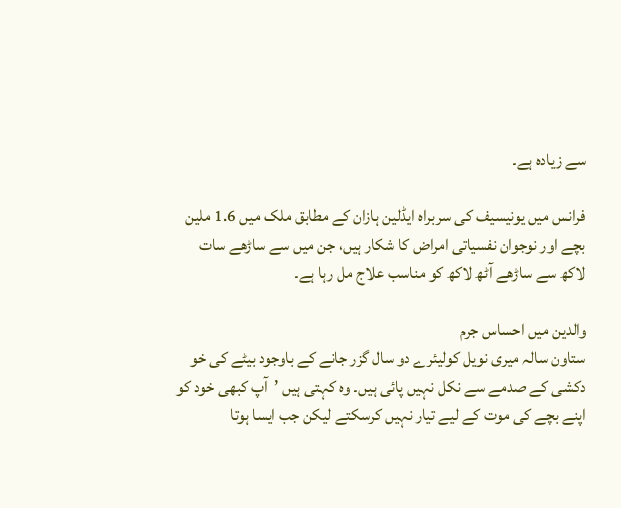سے زیادہ ہے۔

فرانس میں یونیسیف کی سربراہ ایڈلین ہازان کے مطابق ملک میں 1.6 ملین بچے اور نوجوان نفسیاتی امراض کا شکار ہیں، جن میں سے ساڑھے سات لاکھ سے ساڑھے آٹھ لاکھ کو مناسب علاج مل رہا ہے۔

والدین میں احساس جرم
ستاون سالہ میری نویل کولیئرے دو سال گزر جانے کے باوجود بیٹے کی خو دکشی کے صدمے سے نکل نہیں پائی ہیں۔ وہ کہتی ہیں ’آپ کبھی خود کو اپنے بچے کی موت کے لیے تیار نہیں کرسکتے لیکن جب ایسا ہوتا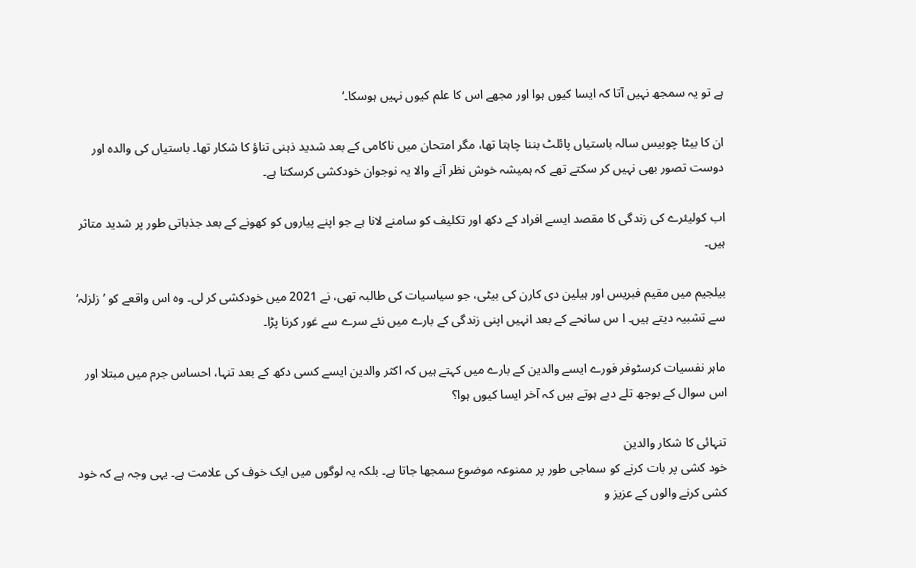ہے تو یہ سمجھ نہیں آتا کہ ایسا کیوں ہوا اور مجھے اس کا علم کیوں نہیں ہوسکا۔‘

ان کا بیٹا چوبیس سالہ باستیاں پائلٹ بننا چاہتا تھا، مگر امتحان میں ناکامی کے بعد شدید ذہنی تناؤ کا شکار تھا۔ باستیاں کی والدہ اور دوست تصور بھی نہیں کر سکتے تھے کہ ہمیشہ خوش نظر آنے والا یہ نوجوان خودکشی کرسکتا ہے۔

اب کولیئرے کی زندگی کا مقصد ایسے افراد کے دکھ اور تکلیف کو سامنے لانا ہے جو اپنے پیاروں کو کھونے کے بعد جذباتی طور پر شدید متاثر ہیں۔

بیلجیم میں مقیم فبریس اور ہیلین دی کارن کی بیٹی، جو سیاسیات کی طالبہ تھی، نے 2021 میں خودکشی کر لی۔ وہ اس واقعے کو ’زلزلہ‘ سے تشبیہ دیتے ہیں۔ ا س سانحے کے بعد انہیں اپنی زندگی کے بارے میں نئے سرے سے غور کرنا پڑا۔

ماہر نفسیات کرسٹوفر فورے ایسے والدین کے بارے میں کہتے ہیں کہ اکثر والدین ایسے کسی دکھ کے بعد تنہا، احساس جرم میں مبتلا اور اس سوال کے بوجھ تلے دبے ہوتے ہیں کہ آخر ایسا کیوں ہوا؟

تنہائی کا شکار والدین
خود کشی پر بات کرنے کو سماجی طور پر ممنوعہ موضوع سمجھا جاتا ہے۔ بلکہ یہ لوگوں میں ایک خوف کی علامت ہے۔ یہی وجہ ہے کہ خود کشی کرنے والوں کے عزیز و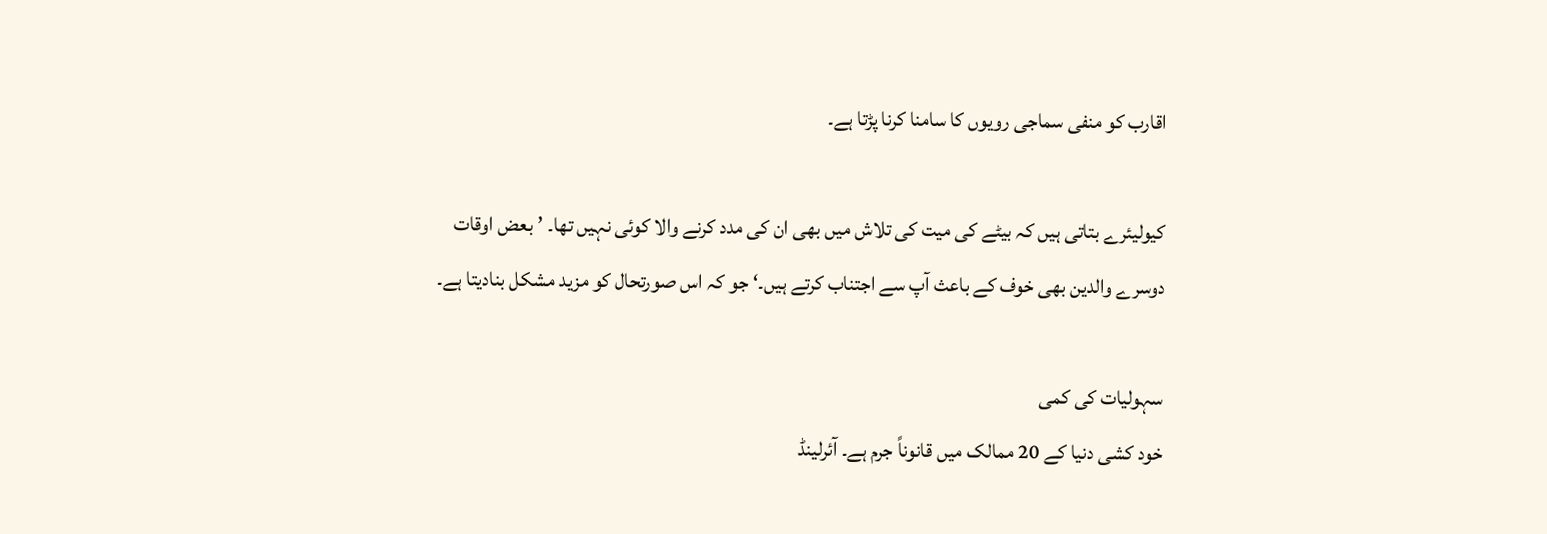اقارب کو منفی سماجی رویوں کا سامنا کرنا پڑتا ہے۔

کیولیئرے بتاتی ہیں کہ بیٹے کی میت کی تلاش میں بھی ان کی مدد کرنے والا کوئی نہیں تھا۔ ’بعض اوقات دوسرے والدین بھی خوف کے باعث آپ سے اجتناب کرتے ہیں۔‘ جو کہ اس صورتحال کو مزید مشکل بنادیتا ہے۔

سہولیات کی کمی
خود کشی دنیا کے 20 ممالک میں قانوناً جرم ہے۔ آئرلینڈ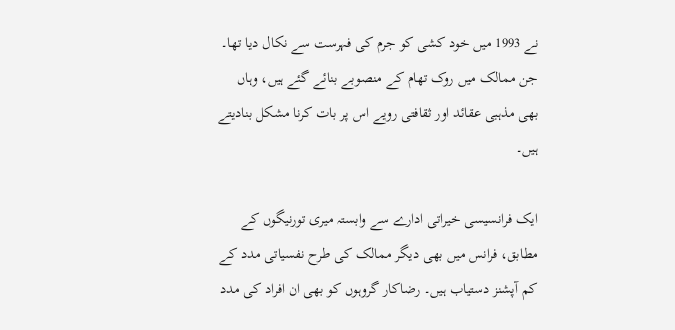نے 1993 میں خود کشی کو جرم کی فہرست سے نکال دیا تھا۔ جن ممالک میں روک تھام کے منصوبے بنائے گئے ہیں، وہاں بھی مذہبی عقائد اور ثقافتی رویے اس پر بات کرنا مشکل بنادیتے ہیں۔

ایک فرانسیسی خیراتی ادارے سے وابستہ میری تورنیگوں کے مطابق، فرانس میں بھی دیگر ممالک کی طرح نفسیاتی مدد کے کم آپشنز دستیاب ہیں۔ رضاکار گروہوں کو بھی ان افراد کی مدد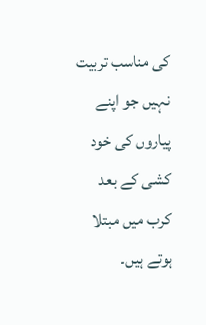کی مناسب تربیت نہیں جو اپنے پیاروں کی خود کشی کے بعد کرب میں مبتلا ہوتے ہیں۔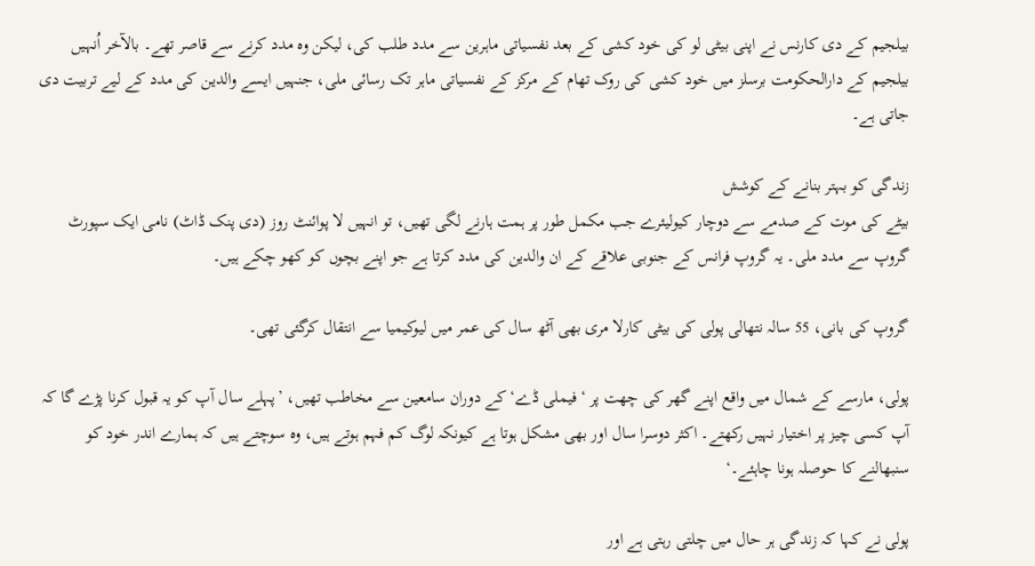بیلجیم کے دی کارنس نے اپنی بیٹی لو کی خود کشی کے بعد نفسیاتی ماہرین سے مدد طلب کی، لیکن وہ مدد کرنے سے قاصر تھے۔ بالآخر اُنہیں بیلجیم کے دارالحکومت برسلز میں خود کشی کی روک تھام کے مرکز کے نفسیاتی ماہر تک رسائی ملی، جنہیں ایسے والدین کی مدد کے لیے تربیت دی جاتی ہے۔

زندگی کو بہتر بنانے کے کوشش
بیٹے کی موت کے صدمے سے دوچار کیولیئرے جب مکمل طور پر ہمت ہارنے لگی تھیں، تو انہیں لا پوائنٹ روز (دی پنک ڈاٹ) نامی ایک سپورٹ گروپ سے مدد ملی۔ یہ گروپ فرانس کے جنوبی علاقے کے ان والدین کی مدد کرتا ہے جو اپنے بچوں کو کھو چکے ہیں۔

گروپ کی بانی، 55 سالہ نتھالی پولی کی بیٹی کارلا مری بھی آٹھ سال کی عمر میں لیوکیمیا سے انتقال کرگئی تھی۔

پولی، مارسے کے شمال میں واقع اپنے گھر کی چھت پر ‘فیملی ڈے‘ کے دوران سامعین سے مخاطب تھیں، ’پہلے سال آپ کو یہ قبول کرنا پڑے گا کہ آپ کسی چیز پر اختیار نہیں رکھتے۔ اکثر دوسرا سال اور بھی مشکل ہوتا ہے کیونکہ لوگ کم فہم ہوتے ہیں، وہ سوچتے ہیں کہ ہمارے اندر خود کو سنبھالنے کا حوصلہ ہونا چاہئے۔‘

پولی نے کہا کہ زندگی ہر حال میں چلتی رہتی ہے اور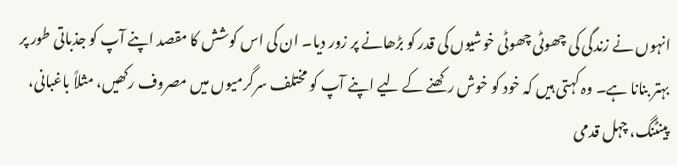انہوں نے زندگی کی چھوٹی چھوٹی خوشیوں کی قدر کو بڑھانے پر زور دیا۔ ان کی اس کوشش کا مقصد اپنے آپ کو جذباتی طور پر بہتر بنانا ہے۔ وہ کہتی ہیں کہ خود کو خوش رکھنے کے لیے اپنے آپ کو مختلف سرگرمیوں میں مصروف رکھیں، مثلاً باغبانی، پینٹنگ، چہل قدمی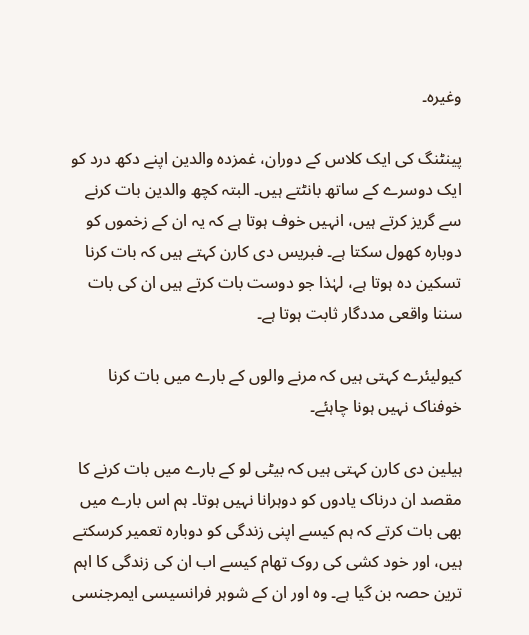وغیرہ۔

پینٹنگ کی ایک کلاس کے دوران، غمزدہ والدین اپنے دکھ درد کو ایک دوسرے کے ساتھ بانٹتے ہیں۔ البتہ کچھ والدین بات کرنے سے گریز کرتے ہیں، انہیں خوف ہوتا ہے کہ یہ ان کے زخموں کو دوبارہ کھول سکتا ہے۔ فبریس دی کارن کہتے ہیں کہ بات کرنا تسکین دہ ہوتا ہے، لہٰذا جو دوست بات کرتے ہیں ان کی بات سننا واقعی مددگار ثابت ہوتا ہے۔

کیولیئرے کہتی ہیں کہ مرنے والوں کے بارے میں بات کرنا خوفناک نہیں ہونا چاہئے۔

ہیلین دی کارن کہتی ہیں کہ بیٹی لو کے بارے میں بات کرنے کا مقصد ان درناک یادوں کو دوہرانا نہیں ہوتا۔ ہم اس بارے میں بھی بات کرتے کہ ہم کیسے اپنی زندگی کو دوبارہ تعمیر کرسکتے ہیں، اور خود کشی کی روک تھام کیسے اب ان کی زندگی کا اہم ترین حصہ بن گیا ہے۔ وہ اور ان کے شوہر فرانسیسی ایمرجنسی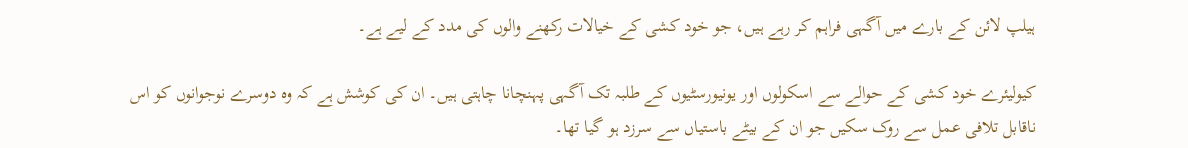ہیلپ لائن کے بارے میں آگہی فراہم کر رہے ہیں، جو خود کشی کے خیالات رکھنے والوں کی مدد کے لیے ہے۔

کیولیئرے خود کشی کے حوالے سے اسکولوں اور یونیورسٹیوں کے طلبہ تک آگہی پہنچانا چاہتی ہیں۔ ان کی کوشش ہے کہ وہ دوسرے نوجوانوں کو اس ناقابل تلافی عمل سے روک سکیں جو ان کے بیٹے باستیاں سے سرزد ہو گیا تھا۔